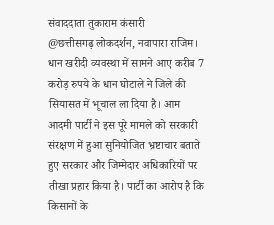संवाददाता तुकाराम कंसारी
@छत्तीसगढ़ लोकदर्शन, नवापारा राजिम। धान खरीदी व्यवस्था में सामने आए करीब 7 करोड़ रुपये के धान घोटाले ने जिले की सियासत में भूचाल ला दिया है। आम आदमी पार्टी ने इस पूरे मामले को सरकारी संरक्षण में हुआ सुनियोजित भ्रष्टाचार बताते हुए सरकार और जिम्मेदार अधिकारियों पर तीखा प्रहार किया है। पार्टी का आरोप है कि किसानों के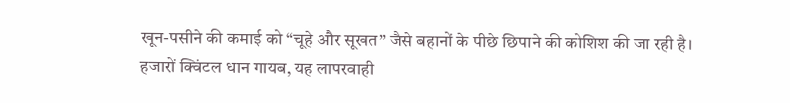खून-पसीने की कमाई को “चूहे और सूखत” जैसे बहानों के पीछे छिपाने की कोशिश की जा रही है।
हजारों क्विंटल धान गायब, यह लापरवाही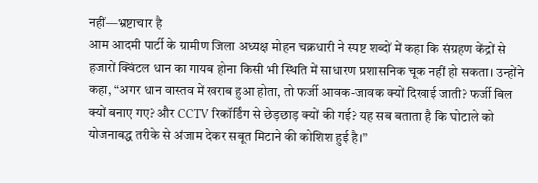नहीं—भ्रष्टाचार है
आम आदमी पार्टी के ग्रामीण जिला अध्यक्ष मोहन चक्रधारी ने स्पष्ट शब्दों में कहा कि संग्रहण केंद्रों से हजारों क्विंटल धान का गायब होना किसी भी स्थिति में साधारण प्रशासनिक चूक नहीं हो सकता। उन्होंने कहा, “अगर धान वास्तव में खराब हुआ होता, तो फर्जी आवक-जावक क्यों दिखाई जाती? फर्जी बिल क्यों बनाए गए? और CCTV रिकॉर्डिंग से छेड़छाड़ क्यों की गई? यह सब बताता है कि घोटाले को योजनाबद्ध तरीके से अंजाम देकर सबूत मिटाने की कोशिश हुई है।”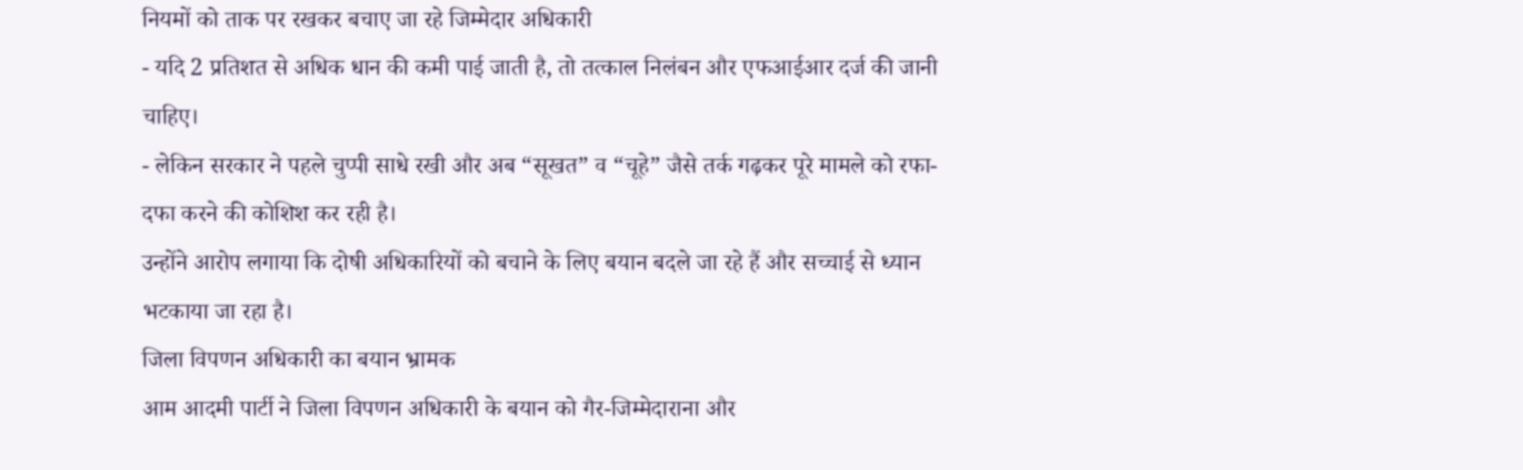नियमों को ताक पर रखकर बचाए जा रहे जिम्मेदार अधिकारी
- यदि 2 प्रतिशत से अधिक धान की कमी पाई जाती है, तो तत्काल निलंबन और एफआईआर दर्ज की जानी चाहिए।
- लेकिन सरकार ने पहले चुप्पी साधे रखी और अब “सूखत” व “चूहे” जैसे तर्क गढ़कर पूरे मामले को रफा-दफा करने की कोशिश कर रही है।
उन्होंने आरोप लगाया कि दोषी अधिकारियों को बचाने के लिए बयान बदले जा रहे हैं और सच्चाई से ध्यान भटकाया जा रहा है।
जिला विपणन अधिकारी का बयान भ्रामक
आम आदमी पार्टी ने जिला विपणन अधिकारी के बयान को गैर-जिम्मेदाराना और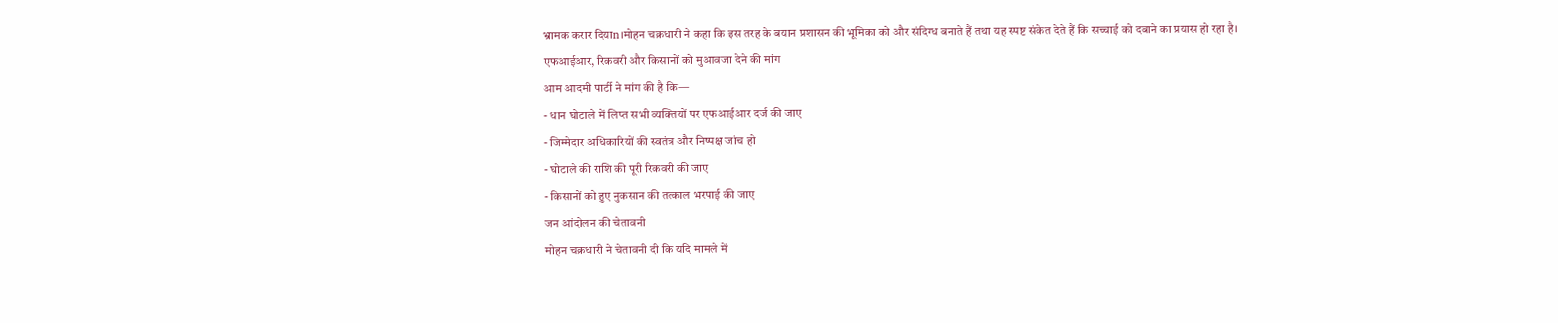भ्रामक करार दियाn।मोहन चक्रधारी ने कहा कि इस तरह के बयान प्रशासन की भूमिका को और संदिग्ध बनाते हैं तथा यह स्पष्ट संकेत देते हैं कि सच्चाई को दबाने का प्रयास हो रहा है।
एफआईआर, रिकवरी और किसानों को मुआवजा देने की मांग
आम आदमी पार्टी ने मांग की है कि—
- धान घोटाले में लिप्त सभी व्यक्तियों पर एफआईआर दर्ज की जाए
- जिम्मेदार अधिकारियों की स्वतंत्र और निष्पक्ष जांच हो
- घोटाले की राशि की पूरी रिकवरी की जाए
- किसानों को हुए नुकसान की तत्काल भरपाई की जाए
जन आंदोलन की चेतावनी
मोहन चक्रधारी ने चेतावनी दी कि यदि मामले में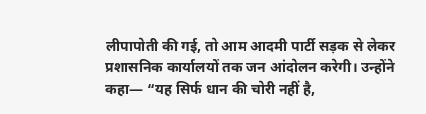लीपापोती की गई, तो आम आदमी पार्टी सड़क से लेकर प्रशासनिक कार्यालयों तक जन आंदोलन करेगी। उन्होंने कहा— “यह सिर्फ धान की चोरी नहीं है,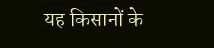यह किसानों के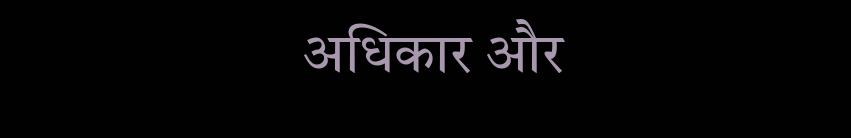अधिकार और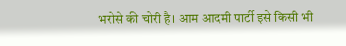भरोसे की चोरी है। आम आदमी पार्टी इसे किसी भी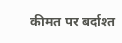कीमत पर बर्दाश्त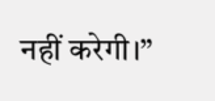नहीं करेगी।”